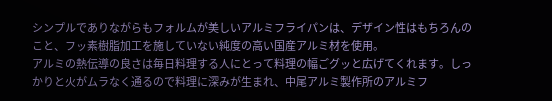シンプルでありながらもフォルムが美しいアルミフライパンは、デザイン性はもちろんのこと、フッ素樹脂加工を施していない純度の高い国産アルミ材を使用。
アルミの熱伝導の良さは毎日料理する人にとって料理の幅ごグッと広げてくれます。しっかりと火がムラなく通るので料理に深みが生まれ、中尾アルミ製作所のアルミフ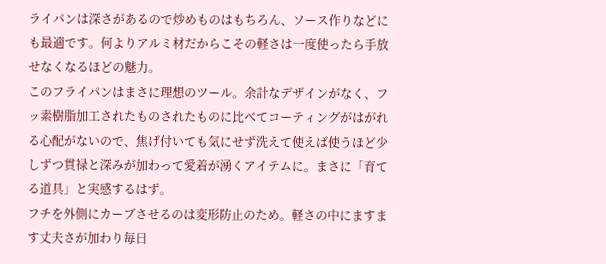ライパンは深さがあるので炒めものはもちろん、ソース作りなどにも最適です。何よりアルミ材だからこその軽さは一度使ったら手放せなくなるほどの魅力。
このフライパンはまさに理想のツール。余計なデザインがなく、フッ素樹脂加工されたものされたものに比べてコーティングがはがれる心配がないので、焦げ付いても気にせず洗えて使えば使うほど少しずつ貫禄と深みが加わって愛着が湧くアイテムに。まさに「育てる道具」と実感するはず。
フチを外側にカーブさせるのは変形防止のため。軽さの中にますます丈夫さが加わり毎日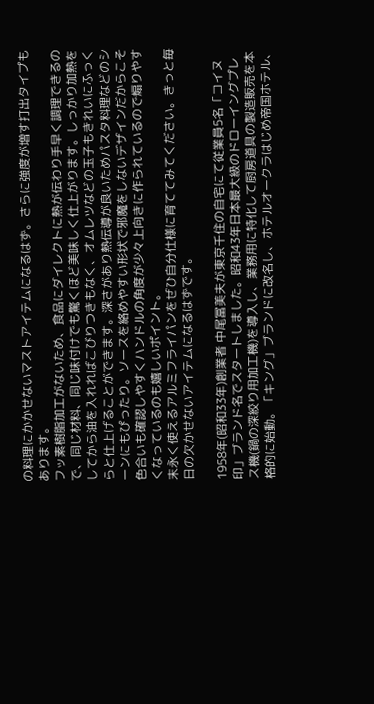の料理にかかせないマストアイテムになるはず。さらに強度が増す打出タイプもあります。
フッ素樹脂加工がないため、食品にダイレクトに熱が伝わり手早く調理できるので、同じ材料、同じ味付けでも驚くほど美味しく仕上がります。しっかり加熱をしてから油を入れればこびりつきもなく、オムレツなどの玉子もきれいにふっくらと仕上げることができます。深さがあり熱伝導が良いためパスタ料理などのシーンにもぴったり。ソースを絡めやすい形状で邪魔をしないデザインだからこそ色合いも確認しやすくハンドルの角度が少々上向きに作られているので煽りやすくなっているのも嬉しいポイント。
末永く使えるアルミフライパンをぜひ自分仕様に育ててみてください。きっと毎日の欠かせないアイテムになるはずです。

1958年(昭和33年)創業者 中尾冨美夫が東京千住の自宅にて従業員5名「コイヌ印」ブランド名でスタートしました。昭和43年日本最大級のドローイングプレス機(鍋の深絞り用加工機)を導入し、業務用に特化して厨房道具の製造販売を本格的に始動。「キング」ブランドに改名し、ホテルオークラはじめ帝国ホテル、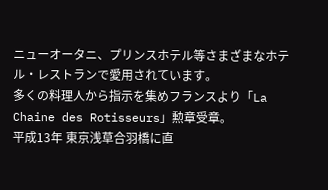ニューオータニ、プリンスホテル等さまざまなホテル・レストランで愛用されています。
多くの料理人から指示を集めフランスより「La Chaine des Rotisseurs」勲章受章。
平成13年 東京浅草合羽橋に直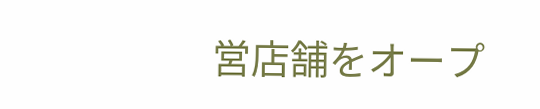営店舗をオープ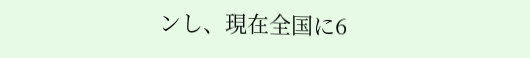ンし、現在全国に6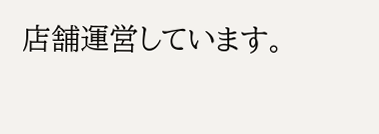店舗運営しています。